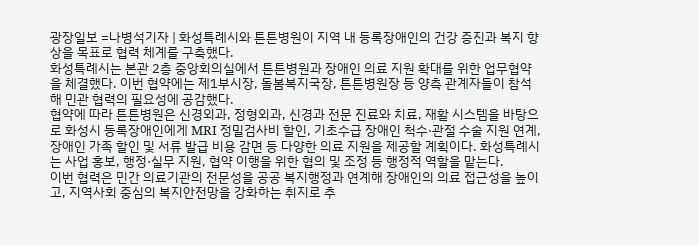광장일보 =나병석기자 | 화성특례시와 튼튼병원이 지역 내 등록장애인의 건강 증진과 복지 향상을 목표로 협력 체계를 구축했다.
화성특례시는 본관 2층 중앙회의실에서 튼튼병원과 장애인 의료 지원 확대를 위한 업무협약을 체결했다. 이번 협약에는 제1부시장, 돌봄복지국장, 튼튼병원장 등 양측 관계자들이 참석해 민관 협력의 필요성에 공감했다.
협약에 따라 튼튼병원은 신경외과, 정형외과, 신경과 전문 진료와 치료, 재활 시스템을 바탕으로 화성시 등록장애인에게 MRI 정밀검사비 할인, 기초수급 장애인 척수·관절 수술 지원 연계, 장애인 가족 할인 및 서류 발급 비용 감면 등 다양한 의료 지원을 제공할 계획이다. 화성특례시는 사업 홍보, 행정·실무 지원, 협약 이행을 위한 협의 및 조정 등 행정적 역할을 맡는다.
이번 협력은 민간 의료기관의 전문성을 공공 복지행정과 연계해 장애인의 의료 접근성을 높이고, 지역사회 중심의 복지안전망을 강화하는 취지로 추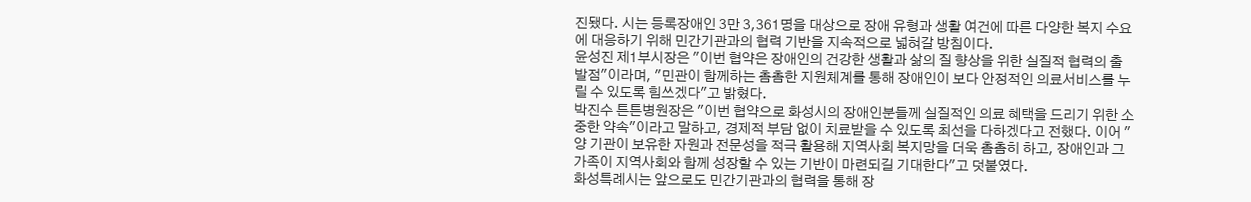진됐다. 시는 등록장애인 3만 3,361명을 대상으로 장애 유형과 생활 여건에 따른 다양한 복지 수요에 대응하기 위해 민간기관과의 협력 기반을 지속적으로 넓혀갈 방침이다.
윤성진 제1부시장은 "이번 협약은 장애인의 건강한 생활과 삶의 질 향상을 위한 실질적 협력의 출발점"이라며, "민관이 함께하는 촘촘한 지원체계를 통해 장애인이 보다 안정적인 의료서비스를 누릴 수 있도록 힘쓰겠다"고 밝혔다.
박진수 튼튼병원장은 "이번 협약으로 화성시의 장애인분들께 실질적인 의료 혜택을 드리기 위한 소중한 약속"이라고 말하고, 경제적 부담 없이 치료받을 수 있도록 최선을 다하겠다고 전했다. 이어 "양 기관이 보유한 자원과 전문성을 적극 활용해 지역사회 복지망을 더욱 촘촘히 하고, 장애인과 그 가족이 지역사회와 함께 성장할 수 있는 기반이 마련되길 기대한다"고 덧붙였다.
화성특례시는 앞으로도 민간기관과의 협력을 통해 장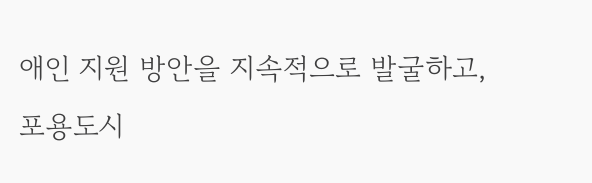애인 지원 방안을 지속적으로 발굴하고, 포용도시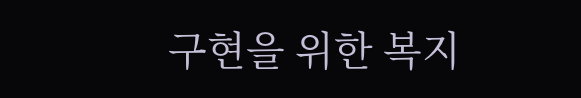구현을 위한 복지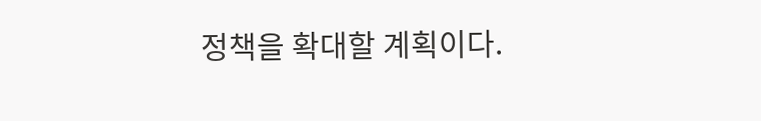정책을 확대할 계획이다.